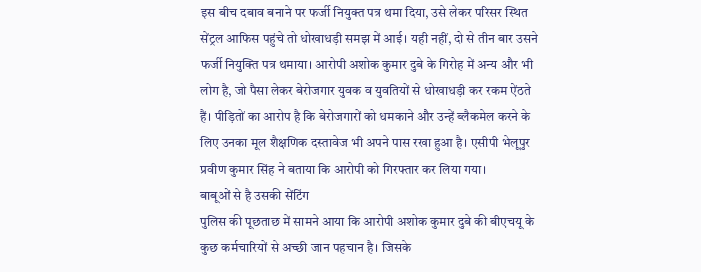इस बीच दबाव बनाने पर फर्जी नियुक्त पत्र थमा दिया, उसे लेकर परिसर स्थित सेंट्रल आफिस पहुंचे तो धोखाधड़ी समझ में आई। यही नहीं, दो से तीन बार उसने फर्जी नियुक्ति पत्र थमाया। आरोपी अशोक कुमार दुबे के गिरोह में अन्य और भी लोग है, जो पैसा लेकर बेरोजगार युवक व युवतियों से धोखाधड़ी कर रकम ऐंठते हैं। पीड़ितों का आरोप है कि बेरोजगारों को धमकाने और उन्हें ब्लैकमेल करने के लिए उनका मूल शैक्षणिक दस्तावेज भी अपने पास रखा हुआ है। एसीपी भेलूपुर प्रवीण कुमार सिंह ने बताया कि आरोपी को गिरफ्तार कर लिया गया।
बाबूओं से है उसकी सेंटिंग
पुलिस की पूछताछ में सामने आया कि आरोपी अशोक कुमार दुबे की बीएचयू के कुछ कर्मचारियों से अच्छी जान पहचान है। जिसके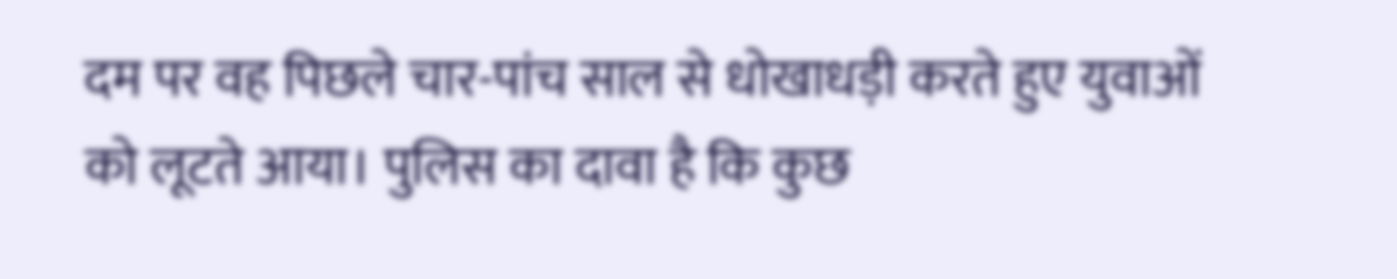दम पर वह पिछले चार-पांच साल से धोखाधड़ी करते हुए युवाओं को लूटते आया। पुलिस का दावा है कि कुछ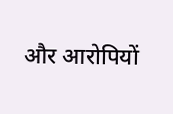और आरोपियों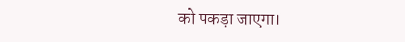को पकड़ा जाएगा।